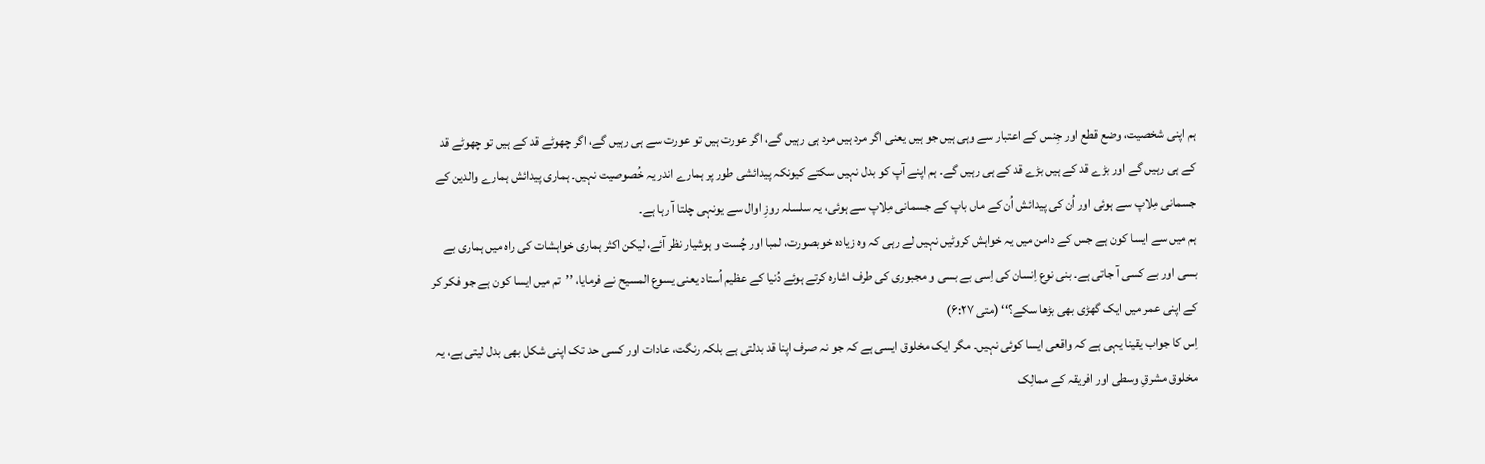ہم اپنی شخصیت، وضع قطع اور جِنس کے اعتبار سے وہی ہیں جو ہیں یعنی اگر مرد ہیں مرد ہی رہیں گے، اگر عورت ہیں تو عورت سے ہی رہیں گے، اگر چھوٹے قد کے ہیں تو چھوٹے قد کے ہی رہیں گے اور بڑے قد کے ہیں بڑے قد کے ہی رہیں گے۔ ہم اپنے آپ کو بدل نہیں سکتے کیونکہ پیدائشی طور پر ہمارے اندر یہ خُصوصیت نہیں۔ ہماری پیدائش ہمارے والدین کے جسمانی مِلاپ سے ہوئی اور اُن کی پیدائش اُن کے ماں باپ کے جسمانی مِلاپ سے ہوئی، یہ سلسلہ روزِ اوال سے یونہی چلتا آ رہا ہے۔
ہم میں سے ایسا کون ہے جس کے دامن میں یہ خواہش کروٹیں نہیں لے رہی کہ وہ زیادہ خوبصورت، لمبا اور چُست و ہوشیار نظر آئے، لیکن اکثر ہماری خواہشات کی راہ میں ہماری بے بسی اور بے کسی آ جاتی ہے۔ بنی نوع اِنسان کی اِسی بے بسی و مجبوری کی طرف اشارہ کرتے ہوئے دُنیا کے عظیم اُستاد یعنی یسوع المسیح نے فرمایا، ’’تم میں ایسا کون ہے جو فکر کر کے اپنی عمر میں ایک گھڑی بھی بڑھا سکے؟‘‘ (متی ۶:۲۷)
اِس کا جواب یقینا یہی ہے کہ واقعی ایسا کوئی نہیں۔ مگر ایک مخلوق ایسی ہے کہ جو نہ صرف اپنا قد بدلتی ہے بلکہ رنگت، عادات اور کسی حد تک اپنی شکل بھی بدل لیتی ہے، یہ مخلوق مشرقِ وسطی اور افریقہ کے ممالِک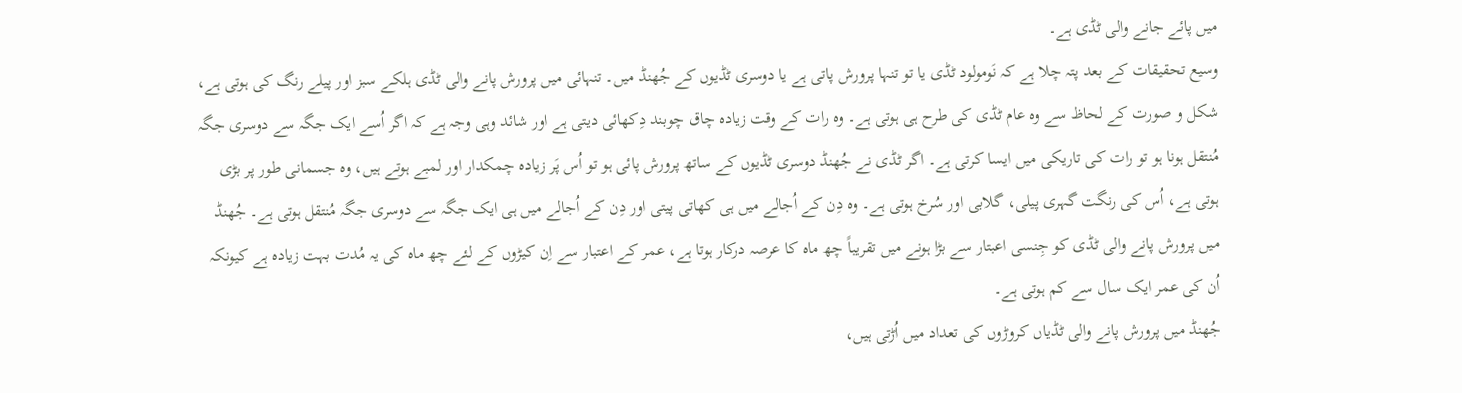میں پائے جانے والی ٹڈی ہے۔
وسیع تحقیقات کے بعد پتہ چلا ہے کہ نَومولود ٹڈی یا تو تنہا پرورش پاتی ہے یا دوسری ٹڈیوں کے جُھنڈ میں۔ تنہائی میں پرورش پانے والی ٹڈی ہلکے سبز اور پیلے رنگ کی ہوتی ہے، شکل و صورت کے لحاظ سے وہ عام ٹڈی کی طرح ہی ہوتی ہے۔ وہ رات کے وقت زیادہ چاق چوبند دِکھائی دیتی ہے اور شائد وہی وجہ ہے کہ اگر اُسے ایک جگہ سے دوسری جگہ مُنتقل ہونا ہو تو رات کی تاریکی میں ایسا کرتی ہے۔ اگر ٹڈی نے جُھنڈ دوسری ٹڈیوں کے ساتھ پرورش پائی ہو تو اُس پَر زیادہ چمکدار اور لمبے ہوتے ہیں، وہ جسمانی طور پر بڑی ہوتی ہے، اُس کی رنگت گہری پیلی، گلابی اور سُرخ ہوتی ہے۔ وہ دِن کے اُجالے میں ہی کھاتی پیتی اور دِن کے اُجالے میں ہی ایک جگہ سے دوسری جگہ مُنتقل ہوتی ہے۔ جُھنڈ میں پرورش پانے والی ٹڈی کو جِنسی اعبتار سے بڑا ہونے میں تقریباً چھ ماہ کا عرصہ درکار ہوتا ہے، عمر کے اعتبار سے اِن کیڑوں کے لئے چھ ماہ کی یہ مُدت بہت زیادہ ہے کیونکہ اُن کی عمر ایک سال سے کم ہوتی ہے۔
جُھنڈ میں پرورش پانے والی ٹڈیاں کروڑوں کی تعداد میں اُڑتی ہیں،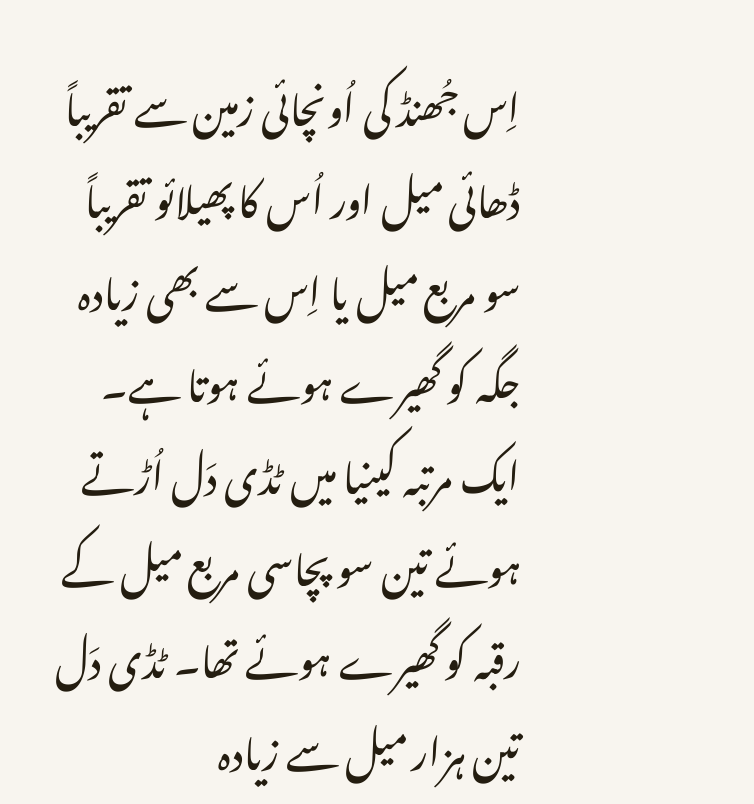اِس جُھنڈ کی اُونچائی زمین سے تقریباً ڈھائی میل اور اُس کا پھیلائو تقریباً سو مربع میل یا اِس سے بھی زیادہ جگہ کو گھیرے ہوئے ہوتا ہے۔ ایک مرتبہ کینیا میں ٹڈی دَل اُڑتے ہوئے تین سو پچاسی مربع میل کے رقبہ کو گھیرے ہوئے تھا۔ ٹڈی دَل تین ہزار میل سے زیادہ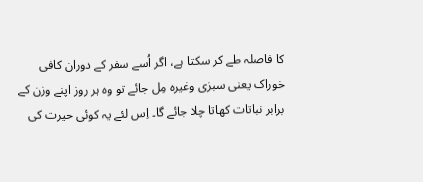کا فاصلہ طے کر سکتا ہے، اگر اُسے سفر کے دوران کافی خوراک یعنی سبزی وغیرہ مِل جائے تو وہ ہر روز اپنے وزن کے برابر نباتات کھاتا چلا جائے گا۔ اِس لئے یہ کوئی حیرت کی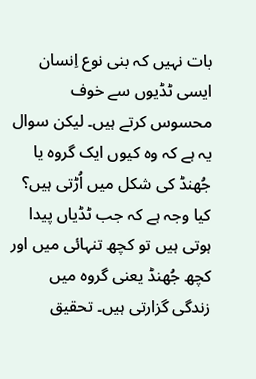بات نہیں کہ بنی نوع اِنسان ایسی ٹڈیوں سے خوف محسوس کرتے ہیں۔ لیکن سوال یہ ہے کہ وہ کیوں ایک گروہ یا جُھنڈ کی شکل میں اُڑتی ہیں؟ کیا وجہ ہے کہ جب ٹڈیاں پیدا ہوتی ہیں تو کچھ تنہائی میں اور کچھ جُھنڈ یعنی گروہ میں زندگی گزارتی ہیں۔ تحقیق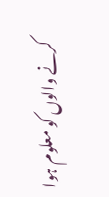کرنے والوں کو معلوم ہوا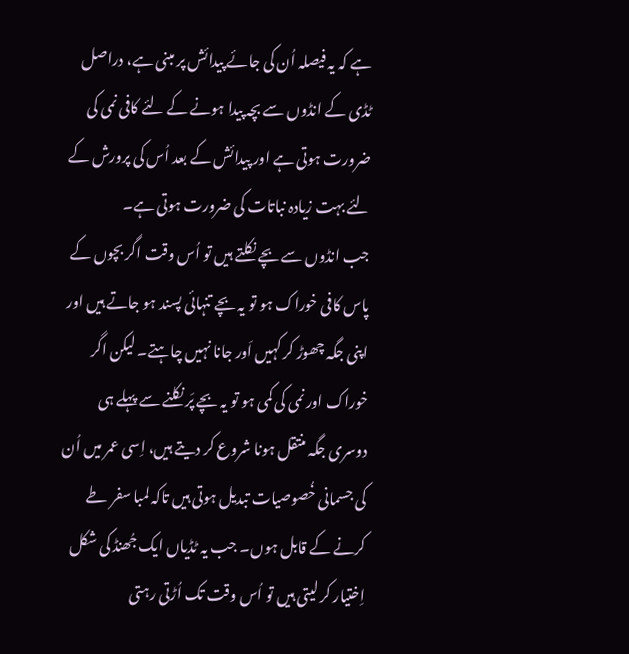ہے کہ یہ فیصلہ اُن کی جائے پیدائش پر مبنی ہے، دراصل ٹڈی کے انڈوں سے بچہ پیدا ہونے کے لئے کافی نمی کی ضرورت ہوتی ہے اور پیدائش کے بعد اُس کی پرورش کے لئے بہت زیادہ نباتات کی ضرورت ہوتی ہے۔
جب انڈوں سے بچے نکلتے ہیں تو اُس وقت اگر بچوں کے پاس کافی خوراک ہو تو یہ بچے تنہائی پسند ہو جاتے ہیں اور اپنی جگہ چھوڑ کر کہیں اَور جانا نہیں چاہتے۔ لیکن اگر خوراک اور نمی کی کمی ہو تو یہ بچے پَر نکلنے سے پہلے ہی دوسری جگہ منتقل ہونا شروع کر دیتے ہیں، اِسی عمر میں اُن کی جسمانی خُصوصیات تبدیل ہوتی ہیں تاکہ لمبا سفر طے کرنے کے قابل ہوں۔ جب یہ ٹڈیاں ایک جُھنڈ کی شکل اِختیار کر لیتی ہیں تو اُس وقت تک اُڑتی رہتی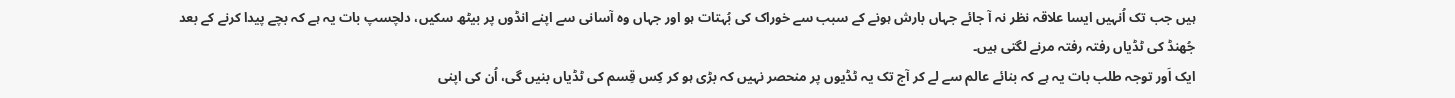ہیں جب تک اُنہیں ایسا علاقہ نظر نہ آ جائے جہاں بارش ہونے کے سبب سے خوراک کی بُہتات ہو اور جہاں وہ آسانی سے اپنے انڈوں پر بیٹھ سکیں، دلچسپ بات یہ ہے کہ بچے پیدا کرنے کے بعد جُھنڈ کی ٹڈیاں رفتہ رفتہ مرنے لگتی ہیں۔
ایک اَور توجہ طلب بات یہ ہے کہ بنائے عالم سے لے کر آج تک یہ ٹڈیوں پر منحصر نہیں کہ بڑی ہو کر کِس قِسم کی ٹڈیاں بنیں گی، اُن کی اپنی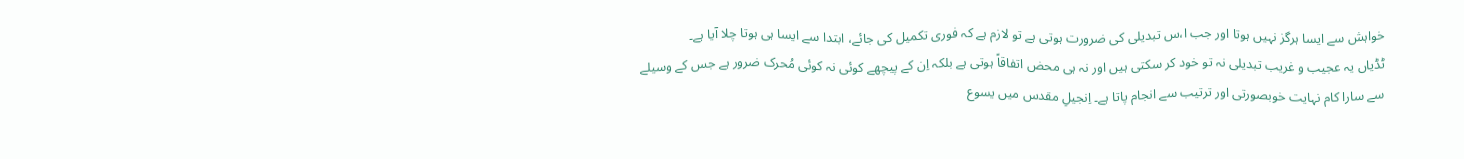خواہش سے ایسا ہرگز نہیں ہوتا اور جب ا،س تبدیلی کی ضرورت ہوتی ہے تو لازم ہے کہ فوری تکمیل کی جائے، ابتدا سے ایسا ہی ہوتا چلا آیا ہے۔
ٹڈیاں یہ عجیب و غریب تبدیلی نہ تو خود کر سکتی ہیں اور نہ ہی محض اتفاقاً ہوتی ہے بلکہ اِن کے پیچھے کوئی نہ کوئی مُحرک ضرور ہے جس کے وسیلے سے سارا کام نہایت خوبصورتی اور ترتیب سے انجام پاتا ہے۔ اِنجیلِ مقدس میں یسوع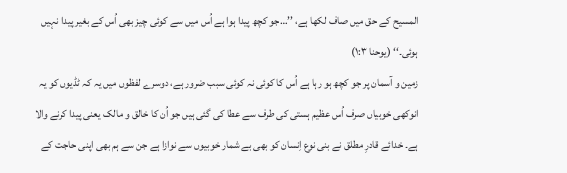المسیح کے حق میں صاف لکھا ہے، ’’…جو کچھ پیدا ہوا ہے اُس میں سے کوئی چیز بھی اُس کے بغیر پیدا نہیں ہوئی۔‘‘ (یوحنا ۱:۳)
زمین و آسمان پر جو کچھ ہو رہا ہے اُس کا کوئی نہ کوئی سبب ضرور ہے، دوسرے لفظوں میں یہ کہ ٹڈیوں کو یہ انوکھی خوبیاں صرف اُس عظیم ہستی کی طرف سے عطا کی گئی ہیں جو اُن کا خالق و مالک یعنی پیدا کرنے والا ہے۔ خدائے قادرِ مطلق نے بنی نوع اِنسان کو بھی بے شمار خوبیوں سے نوازا ہے جن سے ہم بھی اپنی حاجت کے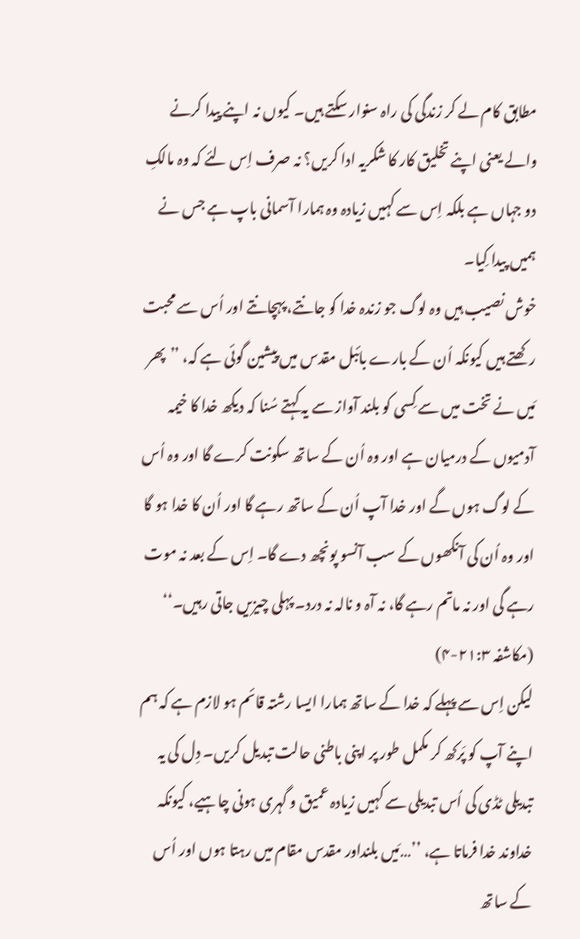مطابق کام لے کر زندگی کی راہ سنوار سکتے ہیں۔ کیوں نہ اپنے پیدا کرنے والے یعنی اپنے تخلیق کار کا شکریہ ادا کریں؟ نہ صرف اِس لئے کہ وہ مالکِ دو جہاں ہے بلکہ اِس سے کہیں زیادہ وہ ہمارا آسمانی باپ ہے جس نے ہمیں پیدا کِیا۔
خوش نصیب ہیں وہ لوگ جو زندہ خدا کو جانتے، پہچانتے اور اُس سے محبت رکھتے ہیں کیونکہ اُن کے بارے بائبل مقدس میں پیشین گوئی ہے کہ، ’’پھر مَیں نے تخت میں سے کِسی کو بلند آواز سے یہ کہتے سُنا کہ دیکھ خدا کا خیمہ آدمیوں کے درمیان ہے اور وہ اُن کے ساتھ سکونت کرے گا اور وہ اُس کے لوگ ہوں گے اور خدا آپ اُن کے ساتھ رہے گا اور اُن کا خدا ہو گا اور وہ اُن کی آنکھوں کے سب آنسو پونچھ دے گا۔ اِس کے بعد نہ موت رہے گی اور نہ ماتم رہے گا، نہ آہ و نالہ نہ درد۔ پہلی چیزیں جاتی رہیں۔‘‘ (مکاشفہ ۲۱:۳-۴)
لیکن اِس سے پہلے کہ خدا کے ساتھ ہمارا ایسا رشتہ قائم ہو لازم ہے کہ ہم اپنے آپ کو پَرکھ کر مکمل طور پر اپنی باطنی حالت تبدیل کریں۔ دِل کی یہ تبدیلی ٹڈی کی اُس تبدیلی سے کہیں زیادہ عمیق و گہری ہونی چاہیے، کیونکہ خداوند خدا فرماتا ہے، ’’…مَیں بلنداور مقدس مقام میں رہتا ہوں اور اُس کے ساتھ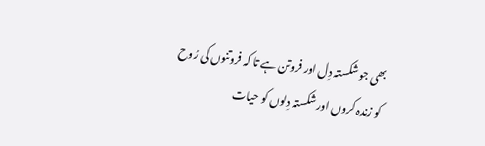بھی جو شکستہ دِل اور فروتن ہے تا کہ فروتنوں کی رُوح کو زندہ کروں اور شکستہ دِلوں کو حیات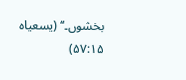بخشوں۔‘‘ (یسعیاہ ۵۷:۱۵)